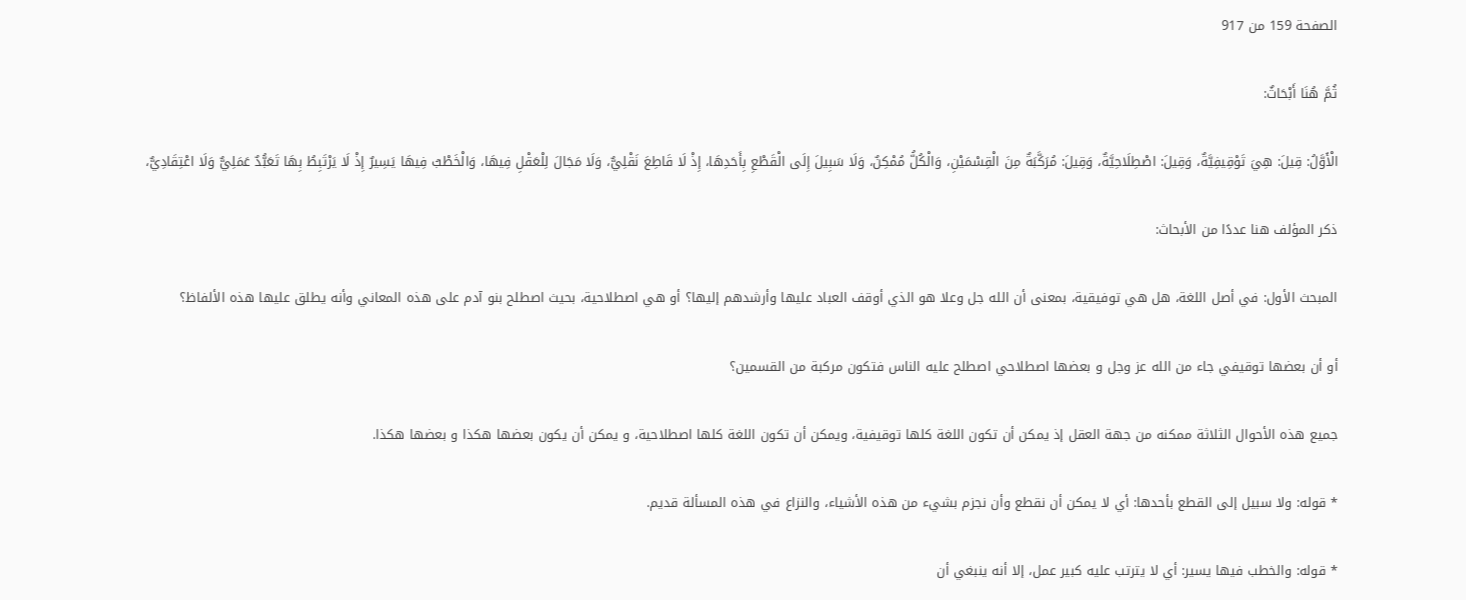الصفحة 159 من 917

ثُمَّ هُنَا أَبْحَاثٌ:

الْأَوَّلُ: قِيلَ: هِيَ تَوْقِيفِيَّةٌ، وَقِيلَ: اصْطِلَاحِيَّةٌ، وَقِيلَ: مُرَكَّبَةٌ مِنَ الْقِسْمَيْنِ، وَالْكُلُّ مُمْكِنٌ، وَلَا سَبِيلَ إِلَى الْقَطْعِ بِأَحَدِهَا، إِذْ لَا قَاطِعَ نَقْلِيٌّ، وَلَا مَجَالَ لِلْعَقْلِ فِيهَا، وَالْخَطْبُ فِيهَا يَسِيرٌ إِذْ لَا يَرْتَبِطُ بِهَا تَعَبُّدٌ عَمَلِيٌّ وَلَا اعْتِقَادِيٌّ،

ذكر المؤلف هنا عددًا من الأبحاث:

المبحث الأول: في أصل اللغة، هل هي توفيقية، بمعنى أن الله جل وعلا هو الذي أوقف العباد عليها وأرشدهم إليها؟ أو هي اصطلاحية، بحيث اصطلح بنو آدم على هذه المعاني وأنه يطلق عليها هذه الألفاظ؟

أو أن بعضها توقيفي جاء من الله عز وجل و بعضها اصطلاحي اصطلح عليه الناس فتكون مركبة من القسمين؟

جميع هذه الأحوال الثلاثة ممكنه من جهة العقل إذ يمكن أن تكون اللغة كلها توقيفية، ويمكن أن تكون اللغة كلها اصطلاحية، و يمكن أن يكون بعضها هكذا و بعضها هكذا.

* قوله: ولا سبيل إلى القطع بأحدها: أي لا يمكن أن نقطع وأن نجزم بشيء من هذه الأشياء، والنزاع في هذه المسألة قديم.

* قوله: والخطب فيها يسير: أي لا يترتب عليه كبير عمل، إلا أنه ينبغي أن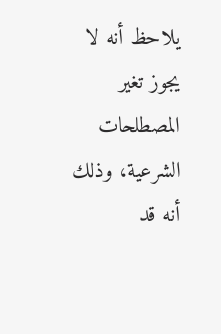يلاحظ أنه لا يجوز تغير المصطلحات الشرعية، وذلك أنه قد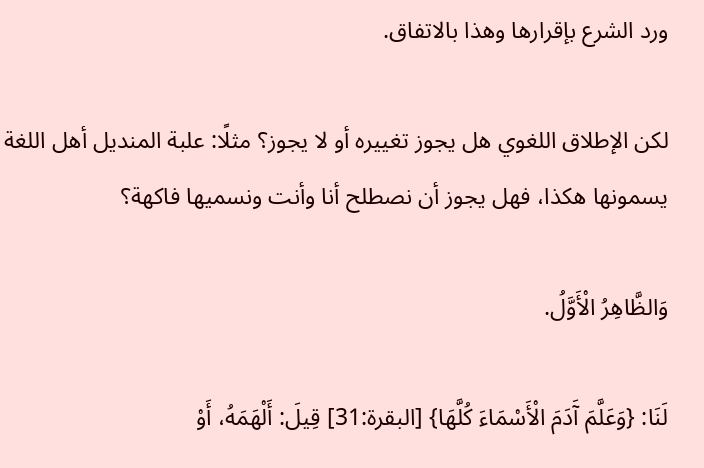ورد الشرع بإقرارها وهذا بالاتفاق.

لكن الإطلاق اللغوي هل يجوز تغييره أو لا يجوز؟ مثلًا: علبة المنديل أهل اللغة يسمونها هكذا، فهل يجوز أن نصطلح أنا وأنت ونسميها فاكهة؟

وَالظَّاهِرُ الْأَوَّلُ.

لَنَا: {وَعَلَّمَ آَدَمَ الْأَسْمَاءَ كُلَّهَا} [البقرة:31] قِيلَ: أَلْهَمَهُ، أَوْ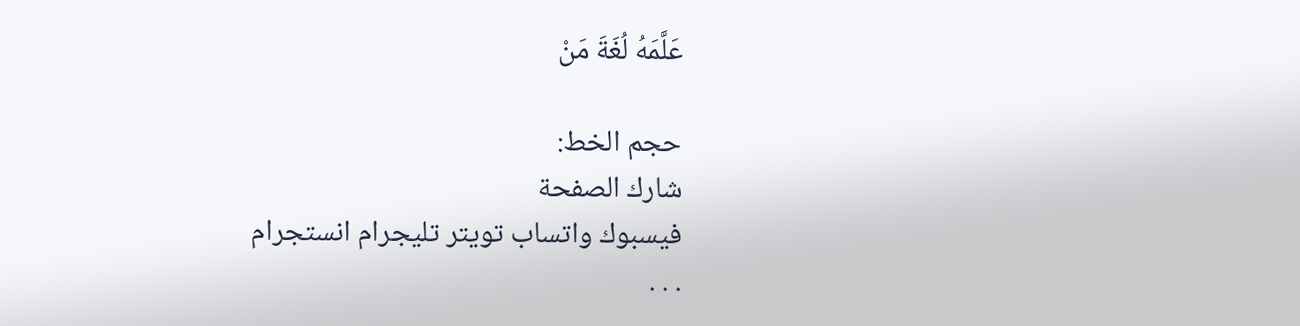عَلَّمَهُ لُغَةَ مَنْ

حجم الخط:
شارك الصفحة
فيسبوك واتساب تويتر تليجرام انستجرام
. . .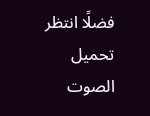فضلًا انتظر تحميل الصوت